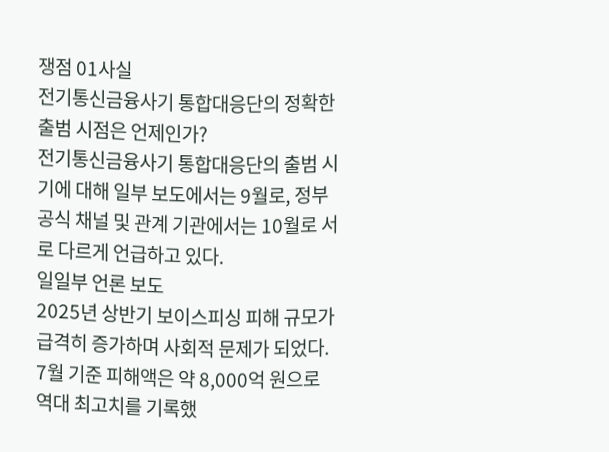쟁점 01사실
전기통신금융사기 통합대응단의 정확한 출범 시점은 언제인가?
전기통신금융사기 통합대응단의 출범 시기에 대해 일부 보도에서는 9월로, 정부 공식 채널 및 관계 기관에서는 10월로 서로 다르게 언급하고 있다.
일일부 언론 보도
2025년 상반기 보이스피싱 피해 규모가 급격히 증가하며 사회적 문제가 되었다. 7월 기준 피해액은 약 8,000억 원으로 역대 최고치를 기록했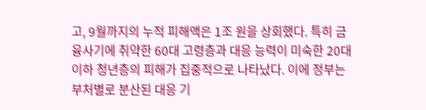고, 9월까지의 누적 피해액은 1조 원을 상회했다. 특히 금융사기에 취약한 60대 고령층과 대응 능력이 미숙한 20대 이하 청년층의 피해가 집중적으로 나타났다. 이에 정부는 부처별로 분산된 대응 기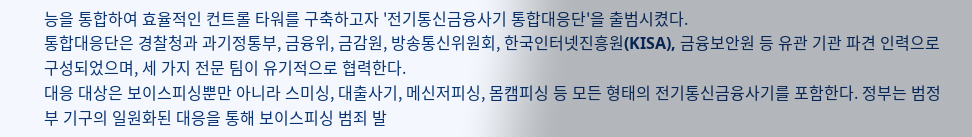능을 통합하여 효율적인 컨트롤 타워를 구축하고자 '전기통신금융사기 통합대응단'을 출범시켰다.
통합대응단은 경찰청과 과기정통부, 금융위, 금감원, 방송통신위원회, 한국인터넷진흥원(KISA), 금융보안원 등 유관 기관 파견 인력으로 구성되었으며, 세 가지 전문 팀이 유기적으로 협력한다.
대응 대상은 보이스피싱뿐만 아니라 스미싱, 대출사기, 메신저피싱, 몸캠피싱 등 모든 형태의 전기통신금융사기를 포함한다. 정부는 범정부 기구의 일원화된 대응을 통해 보이스피싱 범죄 발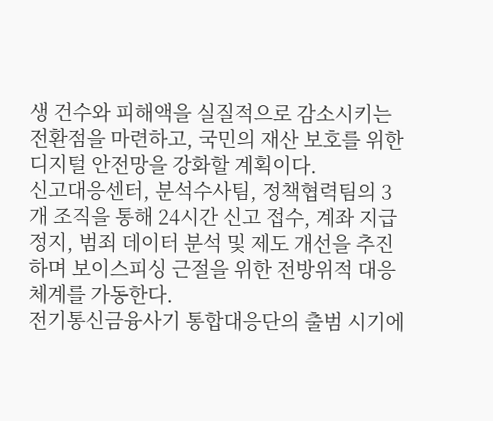생 건수와 피해액을 실질적으로 감소시키는 전환점을 마련하고, 국민의 재산 보호를 위한 디지털 안전망을 강화할 계획이다.
신고대응센터, 분석수사팀, 정책협력팀의 3개 조직을 통해 24시간 신고 접수, 계좌 지급정지, 범죄 데이터 분석 및 제도 개선을 추진하며 보이스피싱 근절을 위한 전방위적 대응 체계를 가동한다.
전기통신금융사기 통합대응단의 출범 시기에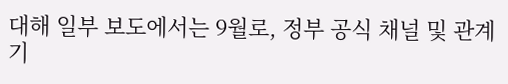대해 일부 보도에서는 9월로, 정부 공식 채널 및 관계 기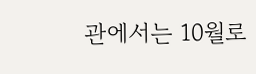관에서는 10월로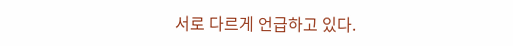서로 다르게 언급하고 있다.